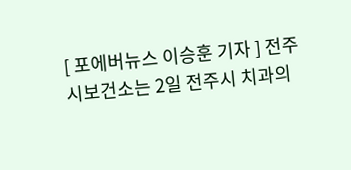[ 포에버뉴스 이승훈 기자 ] 전주시보건소는 2일 전주시 치과의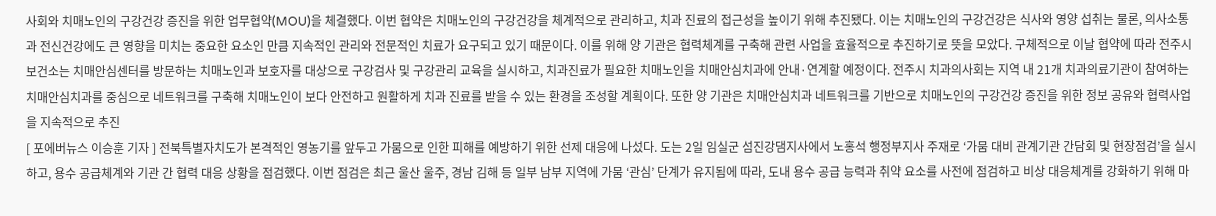사회와 치매노인의 구강건강 증진을 위한 업무협약(MOU)을 체결했다. 이번 협약은 치매노인의 구강건강을 체계적으로 관리하고, 치과 진료의 접근성을 높이기 위해 추진됐다. 이는 치매노인의 구강건강은 식사와 영양 섭취는 물론, 의사소통과 전신건강에도 큰 영향을 미치는 중요한 요소인 만큼 지속적인 관리와 전문적인 치료가 요구되고 있기 때문이다. 이를 위해 양 기관은 협력체계를 구축해 관련 사업을 효율적으로 추진하기로 뜻을 모았다. 구체적으로 이날 협약에 따라 전주시보건소는 치매안심센터를 방문하는 치매노인과 보호자를 대상으로 구강검사 및 구강관리 교육을 실시하고, 치과진료가 필요한 치매노인을 치매안심치과에 안내·연계할 예정이다. 전주시 치과의사회는 지역 내 21개 치과의료기관이 참여하는 치매안심치과를 중심으로 네트워크를 구축해 치매노인이 보다 안전하고 원활하게 치과 진료를 받을 수 있는 환경을 조성할 계획이다. 또한 양 기관은 치매안심치과 네트워크를 기반으로 치매노인의 구강건강 증진을 위한 정보 공유와 협력사업을 지속적으로 추진
[ 포에버뉴스 이승훈 기자 ] 전북특별자치도가 본격적인 영농기를 앞두고 가뭄으로 인한 피해를 예방하기 위한 선제 대응에 나섰다. 도는 2일 임실군 섬진강댐지사에서 노홍석 행정부지사 주재로 ‘가뭄 대비 관계기관 간담회 및 현장점검’을 실시하고, 용수 공급체계와 기관 간 협력 대응 상황을 점검했다. 이번 점검은 최근 울산 울주, 경남 김해 등 일부 남부 지역에 가뭄 ‘관심’ 단계가 유지됨에 따라, 도내 용수 공급 능력과 취약 요소를 사전에 점검하고 비상 대응체계를 강화하기 위해 마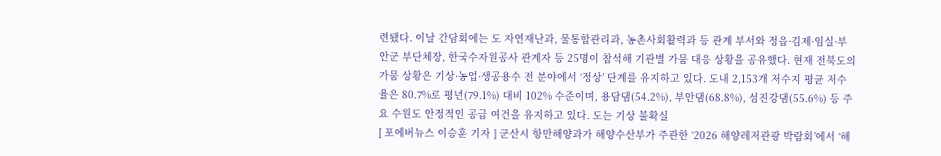련됐다. 이날 간담회에는 도 자연재난과, 물통합관리과, 농촌사회활력과 등 관계 부서와 정읍·김제·임실·부안군 부단체장, 한국수자원공사 관계자 등 25명이 참석해 기관별 가뭄 대응 상황을 공유했다. 현재 전북도의 가뭄 상황은 기상·농업·생공용수 전 분야에서 ‘정상’ 단계를 유지하고 있다. 도내 2,153개 저수지 평균 저수율은 80.7%로 평년(79.1%) 대비 102% 수준이며, 용담댐(54.2%), 부안댐(68.8%), 섬진강댐(55.6%) 등 주요 수원도 안정적인 공급 여건을 유지하고 있다. 도는 기상 불확실
[ 포에버뉴스 이승훈 기자 ] 군산시 항만해양과가 해양수산부가 주관한 ‘2026 해양레저관광 박람회’에서 ‘해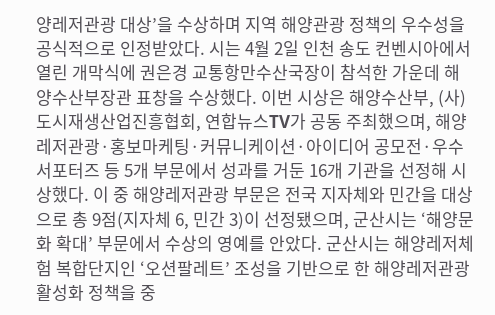양레저관광 대상’을 수상하며 지역 해양관광 정책의 우수성을 공식적으로 인정받았다. 시는 4월 2일 인천 송도 컨벤시아에서 열린 개막식에 권은경 교통항만수산국장이 참석한 가운데 해양수산부장관 표창을 수상했다. 이번 시상은 해양수산부, (사)도시재생산업진흥협회, 연합뉴스TV가 공동 주최했으며, 해양레저관광·홍보마케팅·커뮤니케이션·아이디어 공모전·우수 서포터즈 등 5개 부문에서 성과를 거둔 16개 기관을 선정해 시상했다. 이 중 해양레저관광 부문은 전국 지자체와 민간을 대상으로 총 9점(지자체 6, 민간 3)이 선정됐으며, 군산시는 ‘해양문화 확대’ 부문에서 수상의 영예를 안았다. 군산시는 해양레저체험 복합단지인 ‘오션팔레트’ 조성을 기반으로 한 해양레저관광 활성화 정책을 중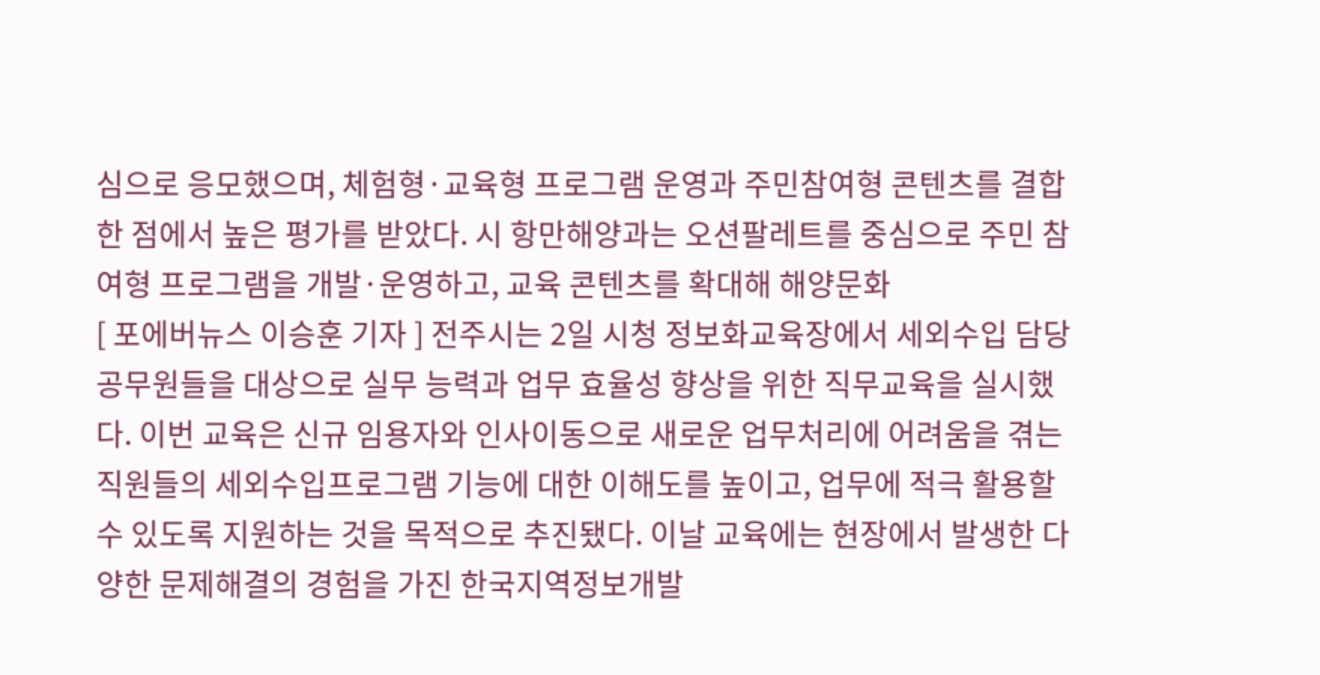심으로 응모했으며, 체험형·교육형 프로그램 운영과 주민참여형 콘텐츠를 결합한 점에서 높은 평가를 받았다. 시 항만해양과는 오션팔레트를 중심으로 주민 참여형 프로그램을 개발·운영하고, 교육 콘텐츠를 확대해 해양문화
[ 포에버뉴스 이승훈 기자 ] 전주시는 2일 시청 정보화교육장에서 세외수입 담당 공무원들을 대상으로 실무 능력과 업무 효율성 향상을 위한 직무교육을 실시했다. 이번 교육은 신규 임용자와 인사이동으로 새로운 업무처리에 어려움을 겪는 직원들의 세외수입프로그램 기능에 대한 이해도를 높이고, 업무에 적극 활용할 수 있도록 지원하는 것을 목적으로 추진됐다. 이날 교육에는 현장에서 발생한 다양한 문제해결의 경험을 가진 한국지역정보개발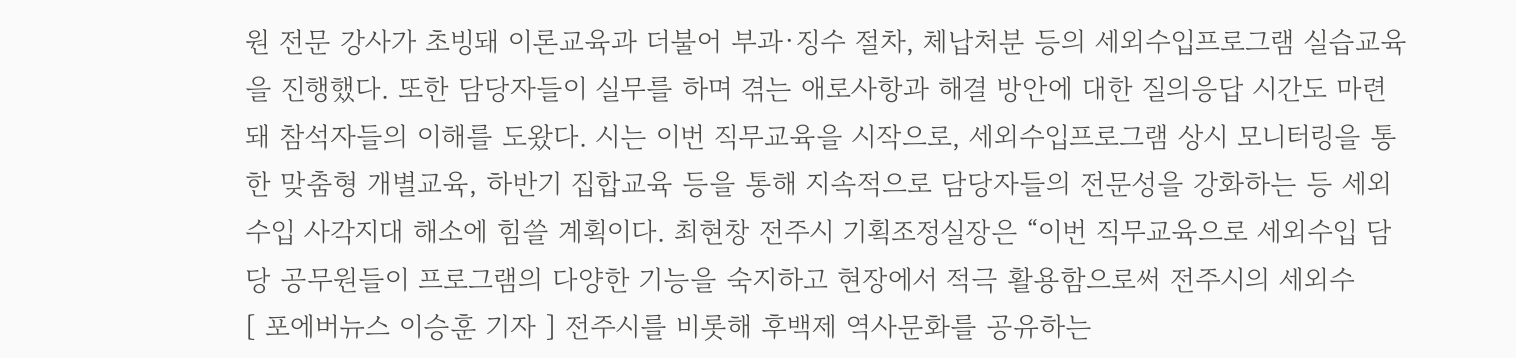원 전문 강사가 초빙돼 이론교육과 더불어 부과·징수 절차, 체납처분 등의 세외수입프로그램 실습교육을 진행했다. 또한 담당자들이 실무를 하며 겪는 애로사항과 해결 방안에 대한 질의응답 시간도 마련돼 참석자들의 이해를 도왔다. 시는 이번 직무교육을 시작으로, 세외수입프로그램 상시 모니터링을 통한 맞춤형 개별교육, 하반기 집합교육 등을 통해 지속적으로 담당자들의 전문성을 강화하는 등 세외수입 사각지대 해소에 힘쓸 계획이다. 최현창 전주시 기획조정실장은 “이번 직무교육으로 세외수입 담당 공무원들이 프로그램의 다양한 기능을 숙지하고 현장에서 적극 활용함으로써 전주시의 세외수
[ 포에버뉴스 이승훈 기자 ] 전주시를 비롯해 후백제 역사문화를 공유하는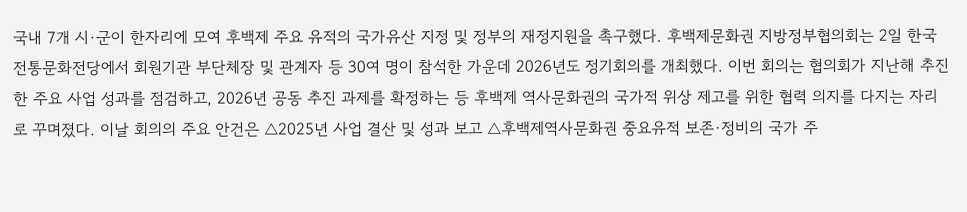국내 7개 시·군이 한자리에 모여 후백제 주요 유적의 국가유산 지정 및 정부의 재정지원을 촉구했다. 후백제문화권 지방정부협의회는 2일 한국전통문화전당에서 회원기관 부단체장 및 관계자 등 30여 명이 참석한 가운데 2026년도 정기회의를 개최했다. 이번 회의는 협의회가 지난해 추진한 주요 사업 성과를 점검하고, 2026년 공동 추진 과제를 확정하는 등 후백제 역사문화권의 국가적 위상 제고를 위한 협력 의지를 다지는 자리로 꾸며졌다. 이날 회의의 주요 안건은 △2025년 사업 결산 및 성과 보고 △후백제역사문화권 중요유적 보존·정비의 국가 주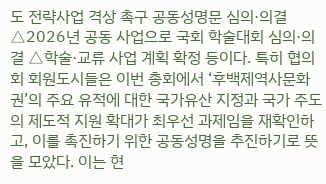도 전략사업 격상 촉구 공동성명문 심의·의결 △2026년 공동 사업으로 국회 학술대회 심의·의결 △학술·교류 사업 계획 확정 등이다. 특히 협의회 회원도시들은 이번 총회에서 ‘후백제역사문화권’의 주요 유적에 대한 국가유산 지정과 국가 주도의 제도적 지원 확대가 최우선 과제임을 재확인하고, 이를 촉진하기 위한 공동성명을 추진하기로 뜻을 모았다. 이는 현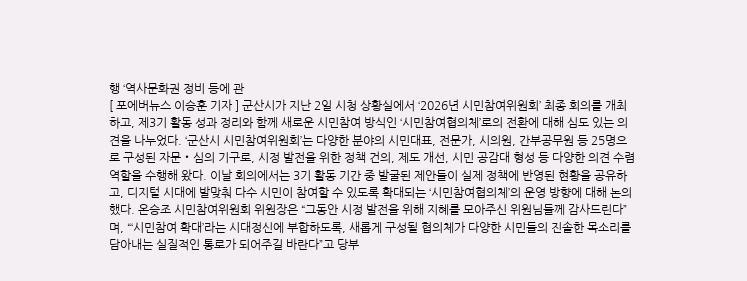행 ‘역사문화권 정비 등에 관
[ 포에버뉴스 이승훈 기자 ] 군산시가 지난 2일 시청 상황실에서 ‘2026년 시민참여위원회’ 최종 회의를 개최하고, 제3기 활동 성과 정리와 함께 새로운 시민참여 방식인 ‘시민참여협의체’로의 전환에 대해 심도 있는 의견을 나누었다. ‘군산시 시민참여위원회’는 다양한 분야의 시민대표, 전문가, 시의원, 간부공무원 등 25명으로 구성된 자문・심의 기구로, 시정 발전을 위한 정책 건의, 제도 개선, 시민 공감대 형성 등 다양한 의견 수렴 역할을 수행해 왔다. 이날 회의에서는 3기 활동 기간 중 발굴된 제안들이 실제 정책에 반영된 현황을 공유하고, 디지털 시대에 발맞춰 다수 시민이 참여할 수 있도록 확대되는 ‘시민참여협의체’의 운영 방향에 대해 논의했다. 온승조 시민참여위원회 위원장은 “그동안 시정 발전을 위해 지혜를 모아주신 위원님들께 감사드린다”며, “‘시민참여 확대’라는 시대정신에 부합하도록, 새롭게 구성될 협의체가 다양한 시민들의 진솔한 목소리를 담아내는 실질적인 통로가 되어주길 바란다”고 당부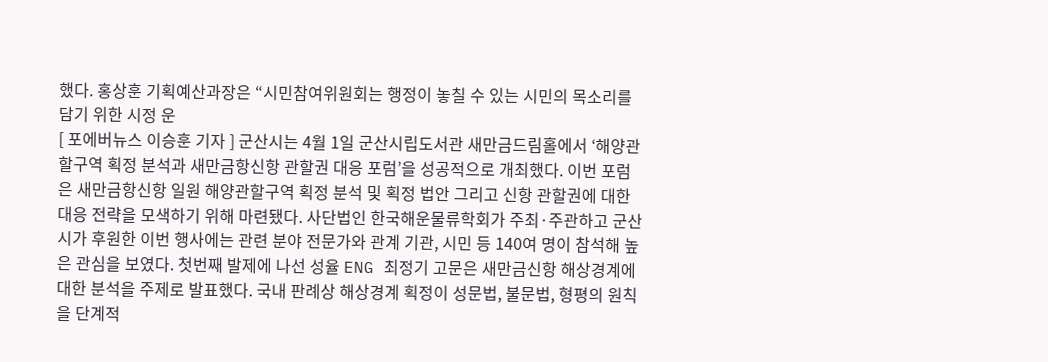했다. 홍상훈 기획예산과장은 “시민참여위원회는 행정이 놓칠 수 있는 시민의 목소리를 담기 위한 시정 운
[ 포에버뉴스 이승훈 기자 ] 군산시는 4월 1일 군산시립도서관 새만금드림홀에서 ‘해양관할구역 획정 분석과 새만금항신항 관할권 대응 포럼’을 성공적으로 개최했다. 이번 포럼은 새만금항신항 일원 해양관할구역 획정 분석 및 획정 법안 그리고 신항 관할권에 대한 대응 전략을 모색하기 위해 마련됐다. 사단법인 한국해운물류학회가 주최·주관하고 군산시가 후원한 이번 행사에는 관련 분야 전문가와 관계 기관, 시민 등 140여 명이 참석해 높은 관심을 보였다. 첫번째 발제에 나선 성율 ENG 최정기 고문은 새만금신항 해상경계에 대한 분석을 주제로 발표했다. 국내 판례상 해상경계 획정이 성문법, 불문법, 형평의 원칙을 단계적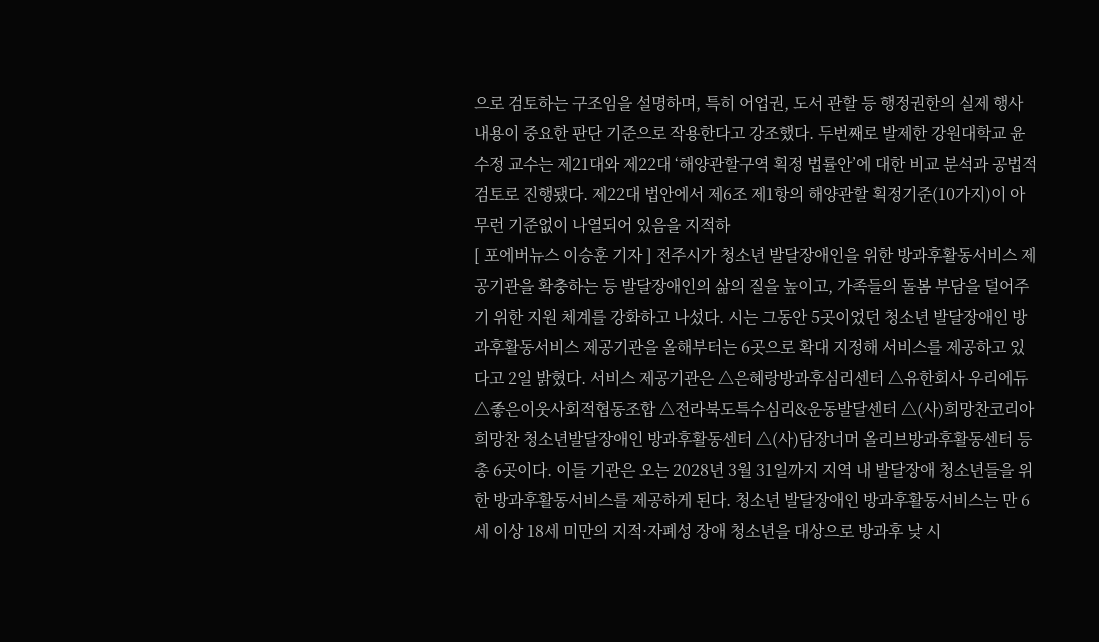으로 검토하는 구조임을 설명하며, 특히 어업권, 도서 관할 등 행정권한의 실제 행사 내용이 중요한 판단 기준으로 작용한다고 강조했다. 두번째로 발제한 강원대학교 윤수정 교수는 제21대와 제22대 ‘해양관할구역 획정 법률안’에 대한 비교 분석과 공법적 검토로 진행됐다. 제22대 법안에서 제6조 제1항의 해양관할 획정기준(10가지)이 아무런 기준없이 나열되어 있음을 지적하
[ 포에버뉴스 이승훈 기자 ] 전주시가 청소년 발달장애인을 위한 방과후활동서비스 제공기관을 확충하는 등 발달장애인의 삶의 질을 높이고, 가족들의 돌봄 부담을 덜어주기 위한 지원 체계를 강화하고 나섰다. 시는 그동안 5곳이었던 청소년 발달장애인 방과후활동서비스 제공기관을 올해부터는 6곳으로 확대 지정해 서비스를 제공하고 있다고 2일 밝혔다. 서비스 제공기관은 △은혜랑방과후심리센터 △유한회사 우리에듀 △좋은이웃사회적협동조합 △전라북도특수심리&운동발달센터 △(사)희망찬코리아 희망찬 청소년발달장애인 방과후활동센터 △(사)담장너머 올리브방과후활동센터 등 총 6곳이다. 이들 기관은 오는 2028년 3월 31일까지 지역 내 발달장애 청소년들을 위한 방과후활동서비스를 제공하게 된다. 청소년 발달장애인 방과후활동서비스는 만 6세 이상 18세 미만의 지적·자폐성 장애 청소년을 대상으로 방과후 낮 시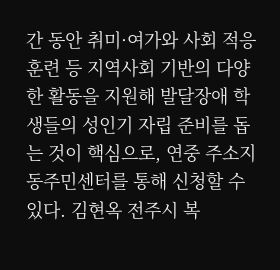간 동안 취미·여가와 사회 적응 훈련 등 지역사회 기반의 다양한 활동을 지원해 발달장애 학생들의 성인기 자립 준비를 돕는 것이 핵심으로, 연중 주소지 동주민센터를 통해 신청할 수 있다. 김현옥 전주시 복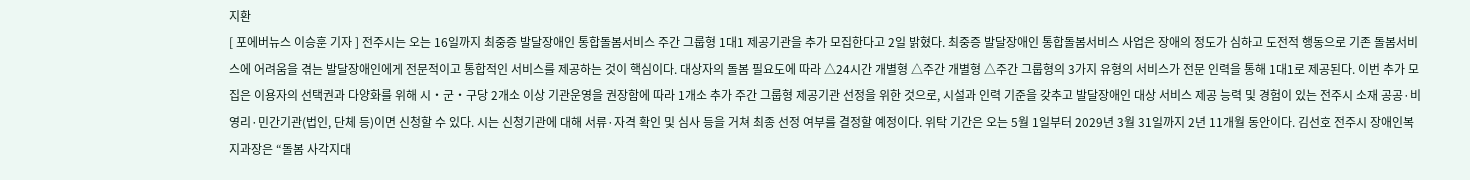지환
[ 포에버뉴스 이승훈 기자 ] 전주시는 오는 16일까지 최중증 발달장애인 통합돌봄서비스 주간 그룹형 1대1 제공기관을 추가 모집한다고 2일 밝혔다. 최중증 발달장애인 통합돌봄서비스 사업은 장애의 정도가 심하고 도전적 행동으로 기존 돌봄서비스에 어려움을 겪는 발달장애인에게 전문적이고 통합적인 서비스를 제공하는 것이 핵심이다. 대상자의 돌봄 필요도에 따라 △24시간 개별형 △주간 개별형 △주간 그룹형의 3가지 유형의 서비스가 전문 인력을 통해 1대1로 제공된다. 이번 추가 모집은 이용자의 선택권과 다양화를 위해 시‧군‧구당 2개소 이상 기관운영을 권장함에 따라 1개소 추가 주간 그룹형 제공기관 선정을 위한 것으로, 시설과 인력 기준을 갖추고 발달장애인 대상 서비스 제공 능력 및 경험이 있는 전주시 소재 공공·비영리·민간기관(법인, 단체 등)이면 신청할 수 있다. 시는 신청기관에 대해 서류·자격 확인 및 심사 등을 거쳐 최종 선정 여부를 결정할 예정이다. 위탁 기간은 오는 5월 1일부터 2029년 3월 31일까지 2년 11개월 동안이다. 김선호 전주시 장애인복지과장은 “돌봄 사각지대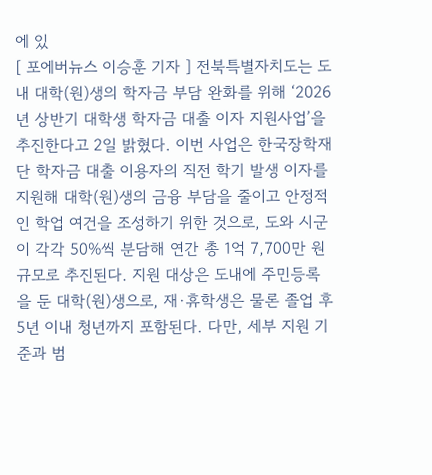에 있
[ 포에버뉴스 이승훈 기자 ] 전북특별자치도는 도내 대학(원)생의 학자금 부담 완화를 위해 ‘2026년 상반기 대학생 학자금 대출 이자 지원사업’을 추진한다고 2일 밝혔다. 이번 사업은 한국장학재단 학자금 대출 이용자의 직전 학기 발생 이자를 지원해 대학(원)생의 금융 부담을 줄이고 안정적인 학업 여건을 조성하기 위한 것으로, 도와 시군이 각각 50%씩 분담해 연간 총 1억 7,700만 원 규모로 추진된다. 지원 대상은 도내에 주민등록을 둔 대학(원)생으로, 재·휴학생은 물론 졸업 후 5년 이내 청년까지 포함된다. 다만, 세부 지원 기준과 범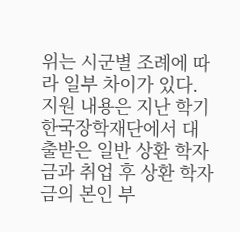위는 시군별 조례에 따라 일부 차이가 있다. 지원 내용은 지난 학기 한국장학재단에서 대출받은 일반 상환 학자금과 취업 후 상환 학자금의 본인 부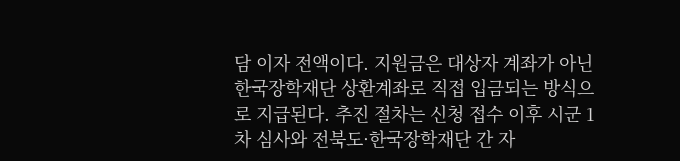담 이자 전액이다. 지원금은 대상자 계좌가 아닌 한국장학재단 상환계좌로 직접 입금되는 방식으로 지급된다. 추진 절차는 신청 접수 이후 시군 1차 심사와 전북도·한국장학재단 간 자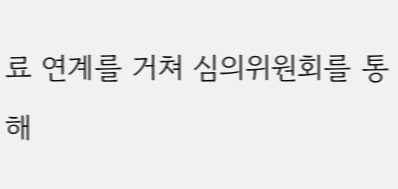료 연계를 거쳐 심의위원회를 통해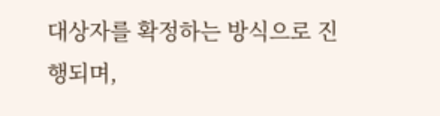대상자를 확정하는 방식으로 진행되며,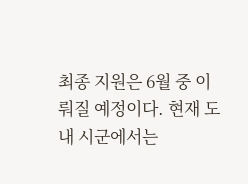최종 지원은 6월 중 이뤄질 예정이다. 현재 도내 시군에서는